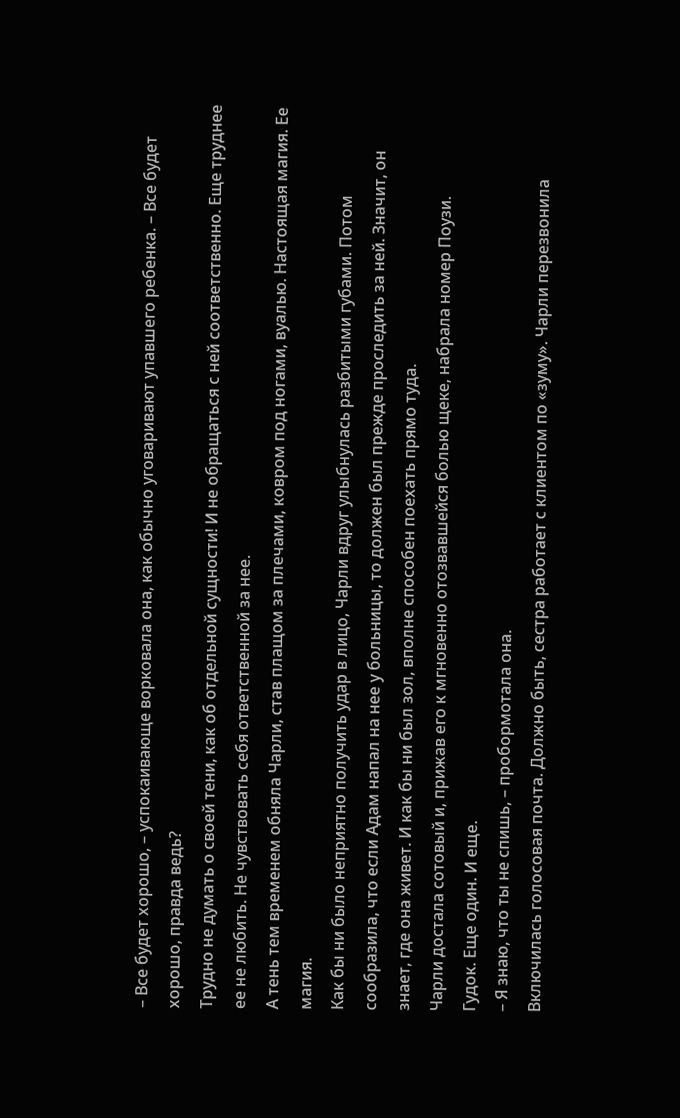– Все будет хорошо, – успокаивающе ворковала она, как обычно уговаривают упавшего ребенка. – Все будет хорошо, правда ведь?
Трудно не думать о своей тени, как об отдельной сущности! И не обращаться с ней соответственно. Еще труднее ее не любить. Не чувствовать себя ответственной за нее.
А тень тем временем обняла Чарли, став плащом за плечами, ковром под ногами, вуалью. Настоящая магия. Ее магия.
Как бы ни было неприятно получить удар в лицо, Чарли вдруг улыбнулась разбитыми губами. Потом сообразила, что если Адам напал на нее у больницы, то должен был прежде проследить за ней. Значит, он знает, где она живет. И как бы ни был зол, вполне способен поехать прямо туда.
Чарли достала сотовый и, прижав его к мгновенно отозвавшейся болью щеке, набрала номер Поузи.
Гудок. Еще один. И еще.
– Я знаю, что ты не спишь, – пробормотала она.
Включилась голосовая почта. Должно быть, сестра работает с клиентом по «зуму». Чарли перезвонила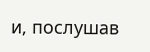и, послушав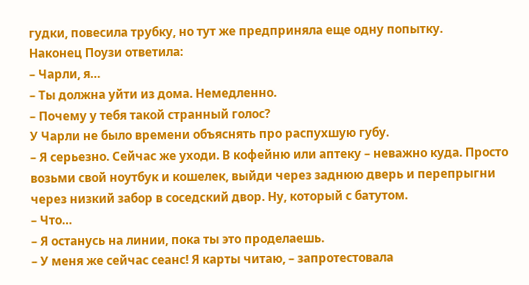гудки, повесила трубку, но тут же предприняла еще одну попытку.
Наконец Поузи ответила:
– Чарли, я…
– Ты должна уйти из дома. Немедленно.
– Почему у тебя такой странный голос?
У Чарли не было времени объяснять про распухшую губу.
– Я серьезно. Сейчас же уходи. В кофейню или аптеку – неважно куда. Просто возьми свой ноутбук и кошелек, выйди через заднюю дверь и перепрыгни через низкий забор в соседский двор. Ну, который с батутом.
– Что…
– Я останусь на линии, пока ты это проделаешь.
– У меня же сейчас сеанс! Я карты читаю, – запротестовала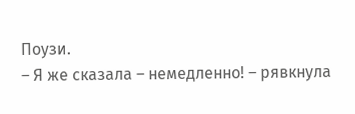Поузи.
– Я же сказала – немедленно! – рявкнула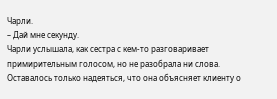Чарли.
– Дай мне секунду.
Чарли услышала, как сестра с кем-то разговаривает примирительным голосом, но не разобрала ни слова. Оставалось только надеяться, что она объясняет клиенту о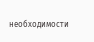необходимости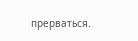прерваться.